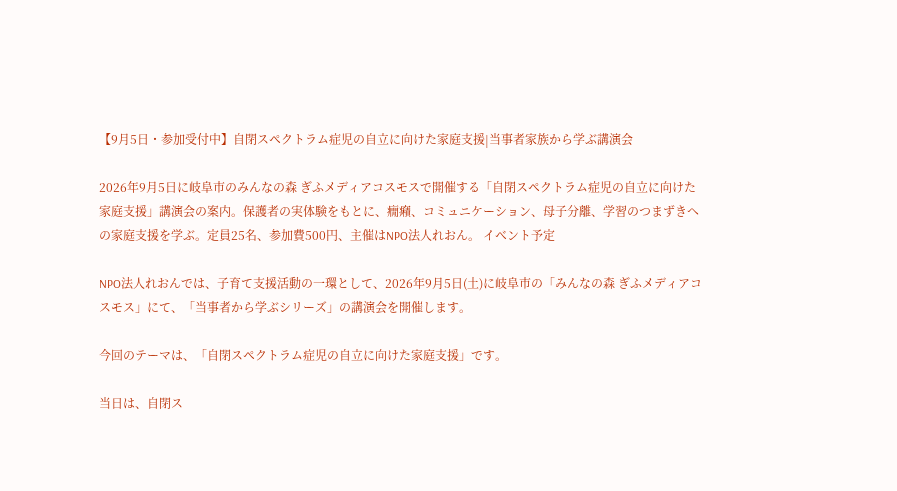【9月5日・参加受付中】自閉スペクトラム症児の自立に向けた家庭支援|当事者家族から学ぶ講演会

2026年9月5日に岐阜市のみんなの森 ぎふメディアコスモスで開催する「自閉スペクトラム症児の自立に向けた家庭支援」講演会の案内。保護者の実体験をもとに、癇癪、コミュニケーション、母子分離、学習のつまずきへの家庭支援を学ぶ。定員25名、参加費500円、主催はNPO法人れおん。 イベント予定

NPO法人れおんでは、子育て支援活動の一環として、2026年9月5日(土)に岐阜市の「みんなの森 ぎふメディアコスモス」にて、「当事者から学ぶシリーズ」の講演会を開催します。

今回のテーマは、「自閉スペクトラム症児の自立に向けた家庭支援」です。

当日は、自閉ス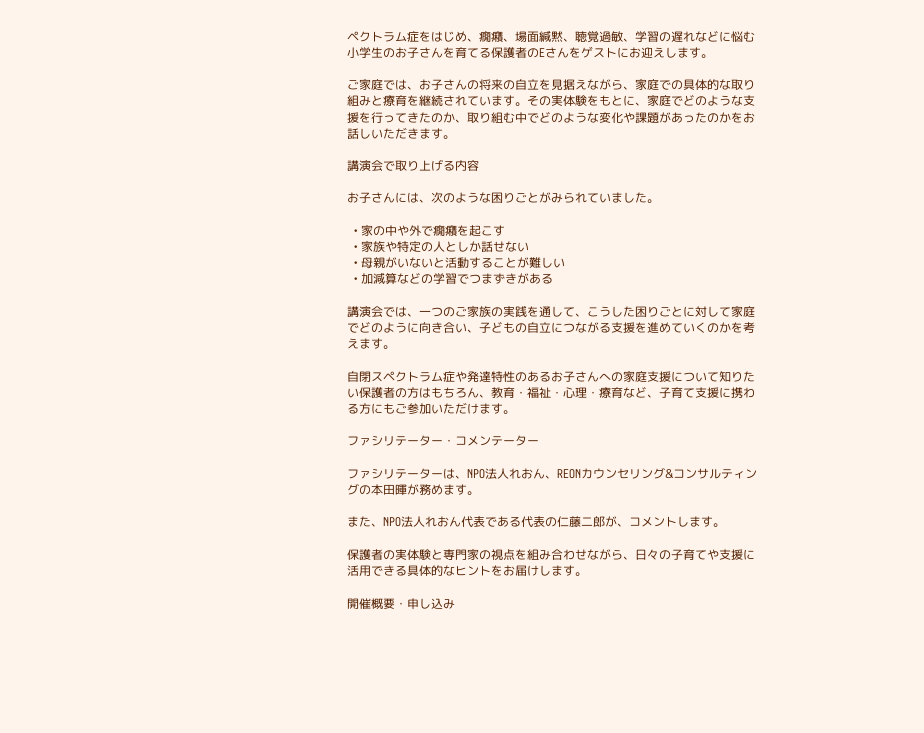ペクトラム症をはじめ、癇癪、場面緘黙、聴覚過敏、学習の遅れなどに悩む小学生のお子さんを育てる保護者のEさんをゲストにお迎えします。

ご家庭では、お子さんの将来の自立を見据えながら、家庭での具体的な取り組みと療育を継続されています。その実体験をもとに、家庭でどのような支援を行ってきたのか、取り組む中でどのような変化や課題があったのかをお話しいただきます。

講演会で取り上げる内容

お子さんには、次のような困りごとがみられていました。

  • 家の中や外で癇癪を起こす
  • 家族や特定の人としか話せない
  • 母親がいないと活動することが難しい
  • 加減算などの学習でつまずきがある

講演会では、一つのご家族の実践を通して、こうした困りごとに対して家庭でどのように向き合い、子どもの自立につながる支援を進めていくのかを考えます。

自閉スペクトラム症や発達特性のあるお子さんへの家庭支援について知りたい保護者の方はもちろん、教育・福祉・心理・療育など、子育て支援に携わる方にもご参加いただけます。

ファシリテーター・コメンテーター

ファシリテーターは、NPO法人れおん、REONカウンセリング&コンサルティングの本田暉が務めます。

また、NPO法人れおん代表である代表の仁藤二郎が、コメントします。

保護者の実体験と専門家の視点を組み合わせながら、日々の子育てや支援に活用できる具体的なヒントをお届けします。

開催概要・申し込み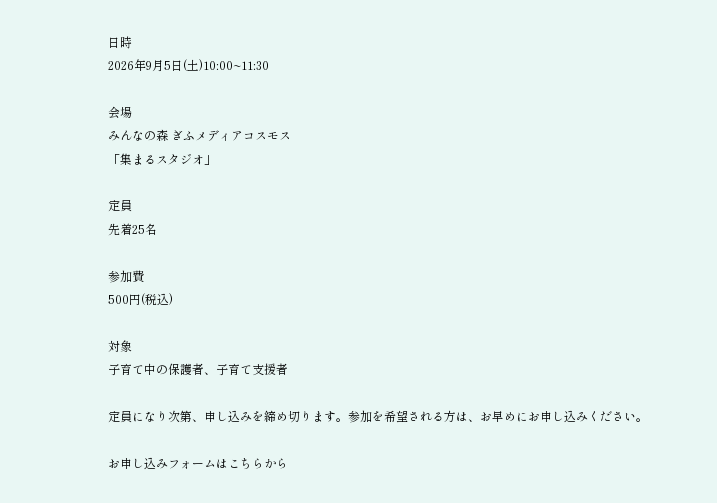日時
2026年9月5日(土)10:00~11:30

会場
みんなの森 ぎふメディアコスモス
「集まるスタジオ」

定員
先着25名

参加費
500円(税込)

対象
子育て中の保護者、子育て支援者

定員になり次第、申し込みを締め切ります。参加を希望される方は、お早めにお申し込みください。

お申し込みフォームはこちらから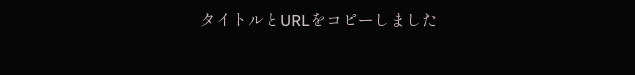タイトルとURLをコピーしました